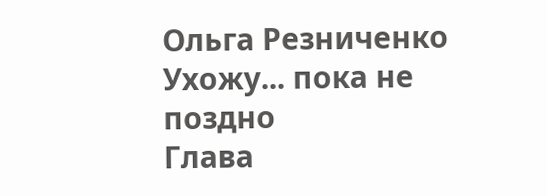Ольга Резниченко
Ухожу... пока не поздно
Глава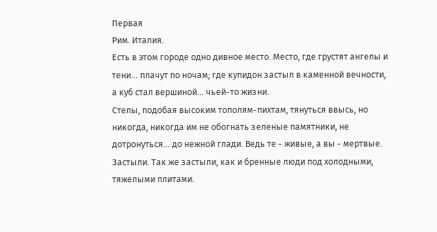Первая
Рим. Италия.
Есть в этом городе одно дивное место. Место, где грустят ангелы и тени… плачут по ночам; где купидон застыл в каменной вечности, а куб стал вершиной… чьей-то жизни.
Стелы, подобая высоким тополям-пихтам, тянуться ввысь, но никогда, никогда им не обогнать зеленые памятники, не дотронуться… до нежной глади. Ведь те - живые, а вы - мертвые. Застыли. Так же застыли, как и бренные люди под холодными, тяжелыми плитами.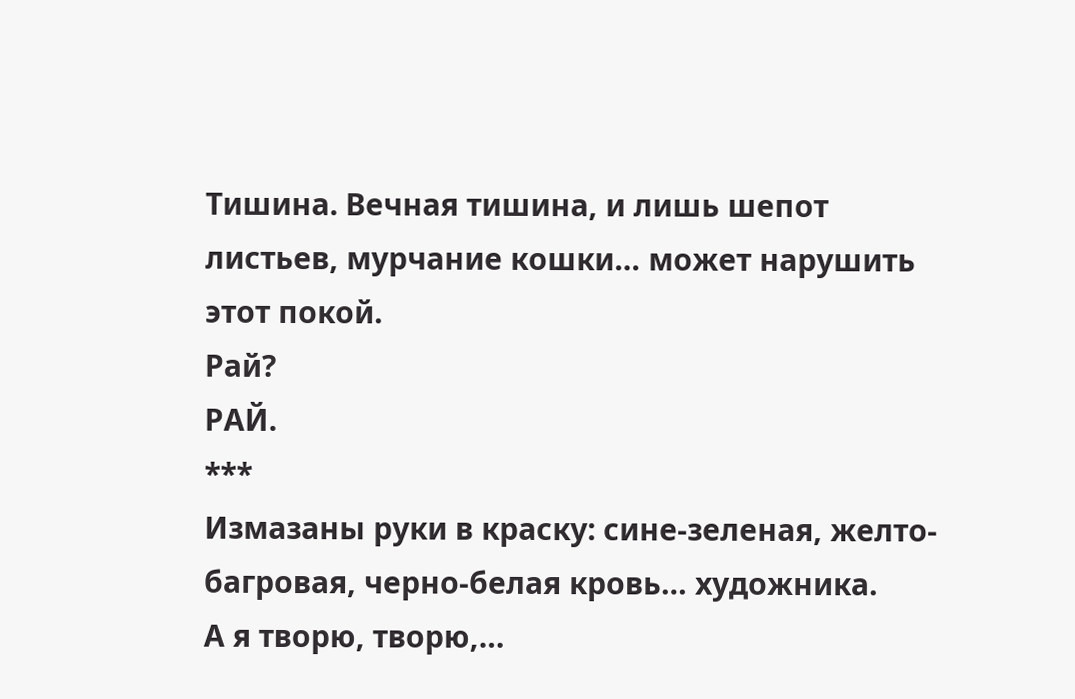Тишина. Вечная тишина, и лишь шепот листьев, мурчание кошки… может нарушить этот покой.
Рай?
РАЙ.
***
Измазаны руки в краску: сине-зеленая, желто-багровая, черно-белая кровь… художника.
А я творю, творю,…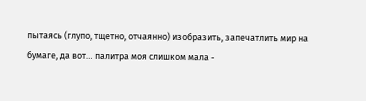пытаясь (глупо, тщетно, отчаянно) изобразить, запечатлить мир на бумаге, да вот… палитра моя слишком мала -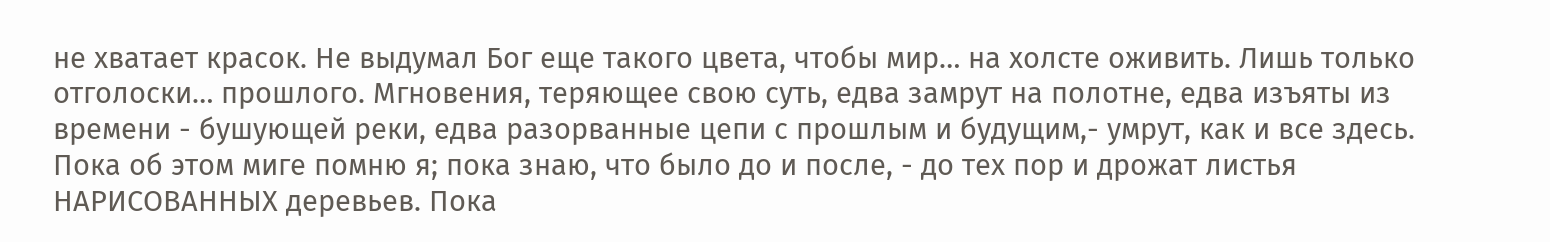не хватает красок. Не выдумал Бог еще такого цвета, чтобы мир… на холсте оживить. Лишь только отголоски… прошлого. Мгновения, теряющее свою суть, едва замрут на полотне, едва изъяты из времени - бушующей реки, едва разорванные цепи с прошлым и будущим,- умрут, как и все здесь.
Пока об этом миге помню я; пока знаю, что было до и после, - до тех пор и дрожат листья НАРИСОВАННЫХ деревьев. Пока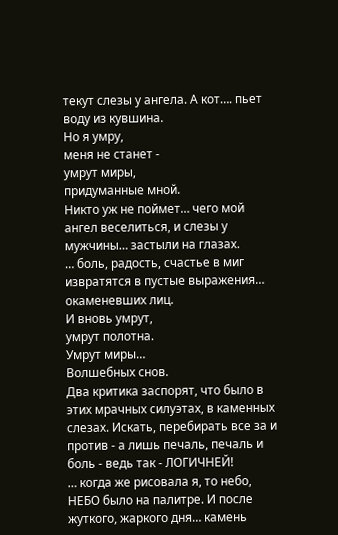текут слезы у ангела. А кот…. пьет воду из кувшина.
Но я умру,
меня не станет -
умрут миры,
придуманные мной.
Никто уж не поймет… чего мой ангел веселиться, и слезы у мужчины… застыли на глазах.
… боль, радость, счастье в миг извратятся в пустые выражения… окаменевших лиц.
И вновь умрут,
умрут полотна.
Умрут миры…
Волшебных снов.
Два критика заспорят, что было в этих мрачных силуэтах, в каменных слезах. Искать, перебирать все за и против - а лишь печаль, печаль и боль - ведь так - ЛОГИЧНЕЙ!
… когда же рисовала я, то небо, НЕБО было на палитре. И после жуткого, жаркого дня… камень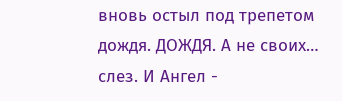вновь остыл под трепетом дождя. ДОЖДЯ. А не своих… слез. И Ангел -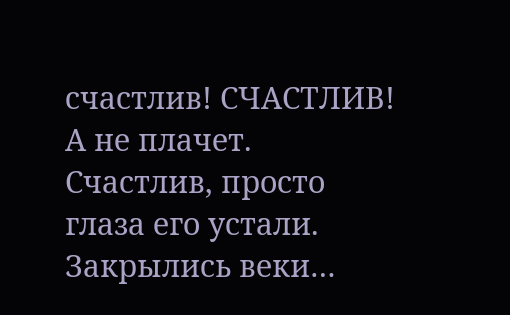счастлив! СЧАСТЛИВ! А не плачет. Счастлив, просто глаза его устали. Закрылись веки…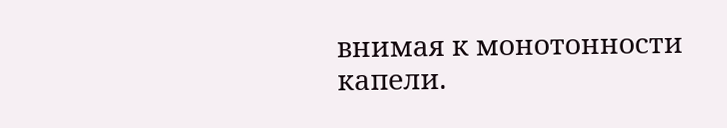внимая к монотонности капели.